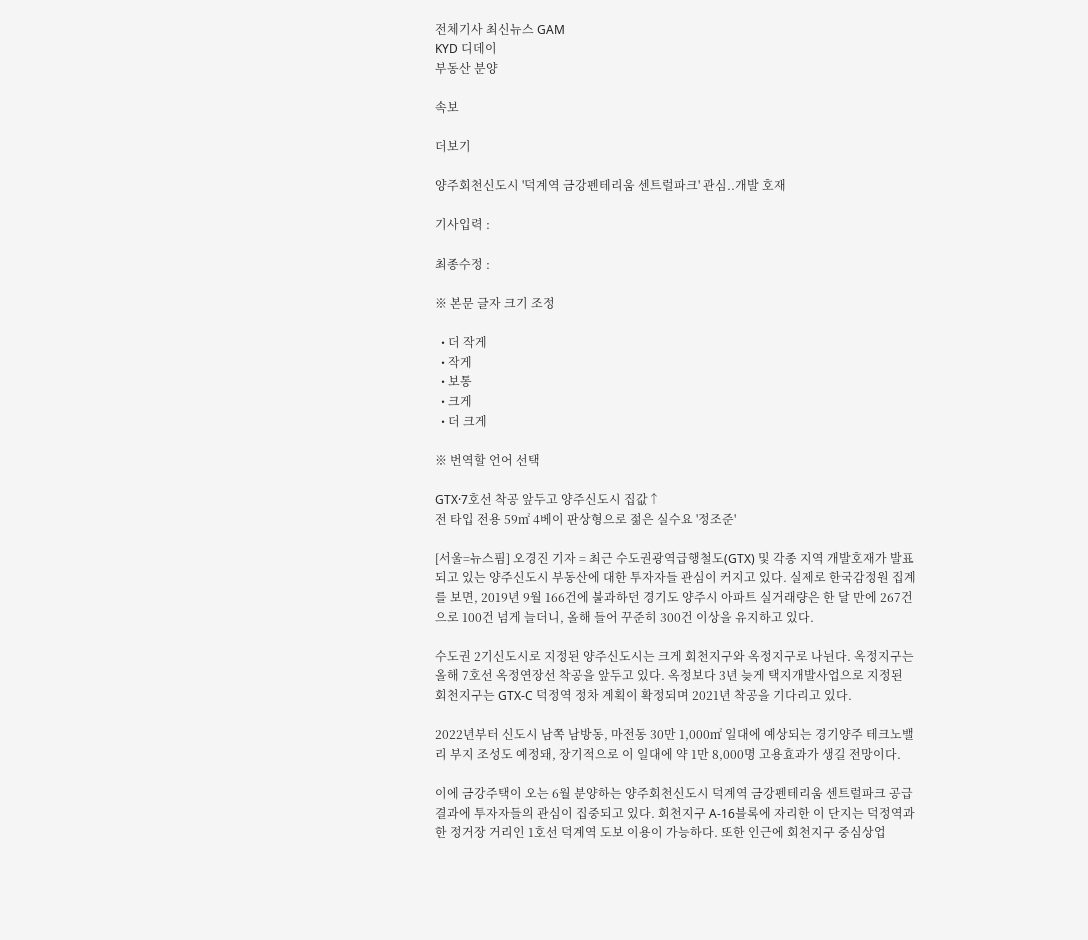전체기사 최신뉴스 GAM
KYD 디데이
부동산 분양

속보

더보기

양주회천신도시 '덕계역 금강펜테리움 센트럴파크' 관심..개발 호재

기사입력 :

최종수정 :

※ 본문 글자 크기 조정

  • 더 작게
  • 작게
  • 보통
  • 크게
  • 더 크게

※ 번역할 언어 선택

GTX·7호선 착공 앞두고 양주신도시 집값↑
전 타입 전용 59㎡ 4베이 판상형으로 젊은 실수요 '정조준'

[서울=뉴스핌] 오경진 기자 = 최근 수도권광역급행철도(GTX) 및 각종 지역 개발호재가 발표되고 있는 양주신도시 부동산에 대한 투자자들 관심이 커지고 있다. 실제로 한국감정원 집계를 보면, 2019년 9월 166건에 불과하던 경기도 양주시 아파트 실거래량은 한 달 만에 267건으로 100건 넘게 늘더니, 올해 들어 꾸준히 300건 이상을 유지하고 있다.

수도권 2기신도시로 지정된 양주신도시는 크게 회천지구와 옥정지구로 나뉜다. 옥정지구는 올해 7호선 옥정연장선 착공을 앞두고 있다. 옥정보다 3년 늦게 택지개발사업으로 지정된 회천지구는 GTX-C 덕정역 정차 계획이 확정되며 2021년 착공을 기다리고 있다.

2022년부터 신도시 남쪽 남방동, 마전동 30만 1,000㎡ 일대에 예상되는 경기양주 테크노밸리 부지 조성도 예정돼, 장기적으로 이 일대에 약 1만 8,000명 고용효과가 생길 전망이다.

이에 금강주택이 오는 6월 분양하는 양주회천신도시 덕계역 금강펜테리움 센트럴파크 공급 결과에 투자자들의 관심이 집중되고 있다. 회천지구 A-16블록에 자리한 이 단지는 덕정역과 한 정거장 거리인 1호선 덕계역 도보 이용이 가능하다. 또한 인근에 회천지구 중심상업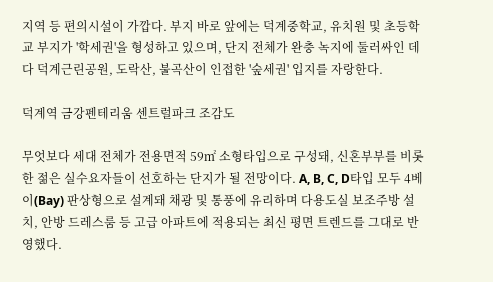지역 등 편의시설이 가깝다. 부지 바로 앞에는 덕계중학교, 유치원 및 초등학교 부지가 '학세권'을 형성하고 있으며, 단지 전체가 완충 녹지에 둘러싸인 데다 덕계근린공원, 도락산, 불곡산이 인접한 '숲세권' 입지를 자랑한다.

덕계역 금강펜테리움 센트럴파크 조감도

무엇보다 세대 전체가 전용면적 59㎡ 소형타입으로 구성돼, 신혼부부를 비롯한 젊은 실수요자들이 선호하는 단지가 될 전망이다. A, B, C, D타입 모두 4베이(Bay) 판상형으로 설계돼 채광 및 통풍에 유리하며 다용도실 보조주방 설치, 안방 드레스룸 등 고급 아파트에 적용되는 최신 평면 트렌드를 그대로 반영했다.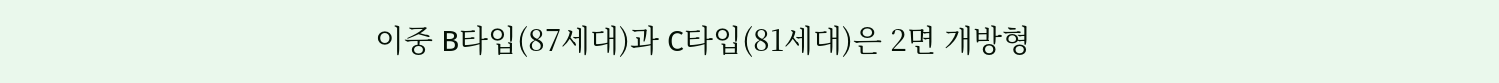이중 B타입(87세대)과 C타입(81세대)은 2면 개방형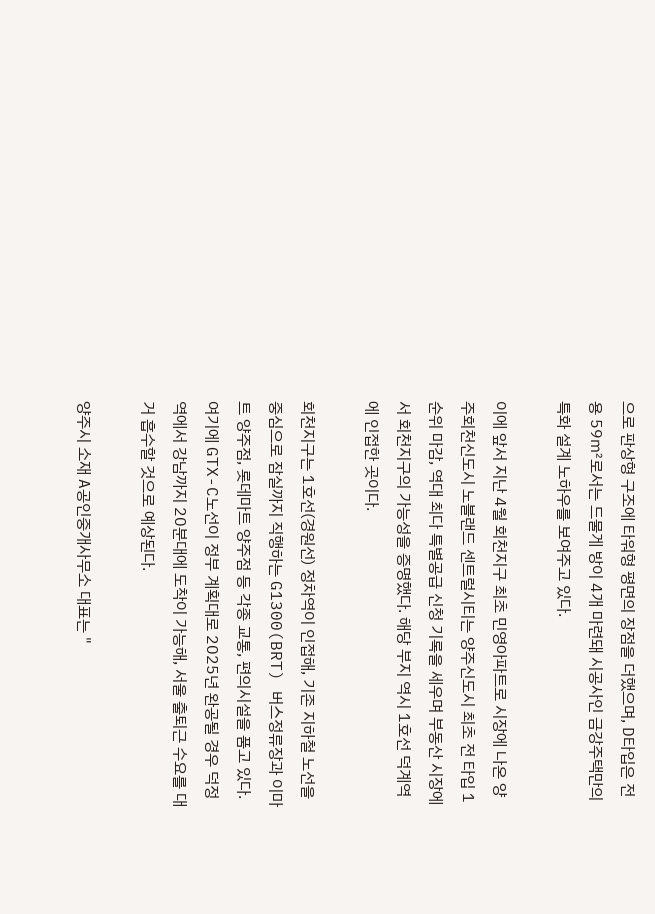으로 판상형 구조에 타워형 평면의 장점을 더했으며, D타입은 전용 59㎡로서는 드물게 방이 4개 마련돼 시공사인 금강주택만의 특화 설계 노하우를 보여주고 있다.

이에 앞서 지난 4월 회천지구 최초 민영아파트로 시장에 나온 양주회천신도시 노블랜드 센트럴시티는 양주신도시 최초 전 타입 1순위 마감, 역대 최다 특별공급 신청 기록을 세우며 부동산 시장에서 회천지구의 가능성을 증명했다. 해당 부지 역시 1호선 덕계역에 인접한 곳이다.

회천지구는 1호선(경원선) 정차역이 인접해, 기존 지하철 노선을 중심으로 잠실까지 직행하는 G1300(BRT) 버스정류장과 이마트 양주점, 롯데마트 양주점 등 각종 교통, 편의시설을 품고 있다. 여기에 GTX-C노선이 정부 계획대로 2025년 완공될 경우 덕정역에서 강남까지 20분대에 도착이 가능해, 서울 출퇴근 수요를 대거 흡수할 것으로 예상된다.

양주시 소재 A공인중개사무소 대표는 "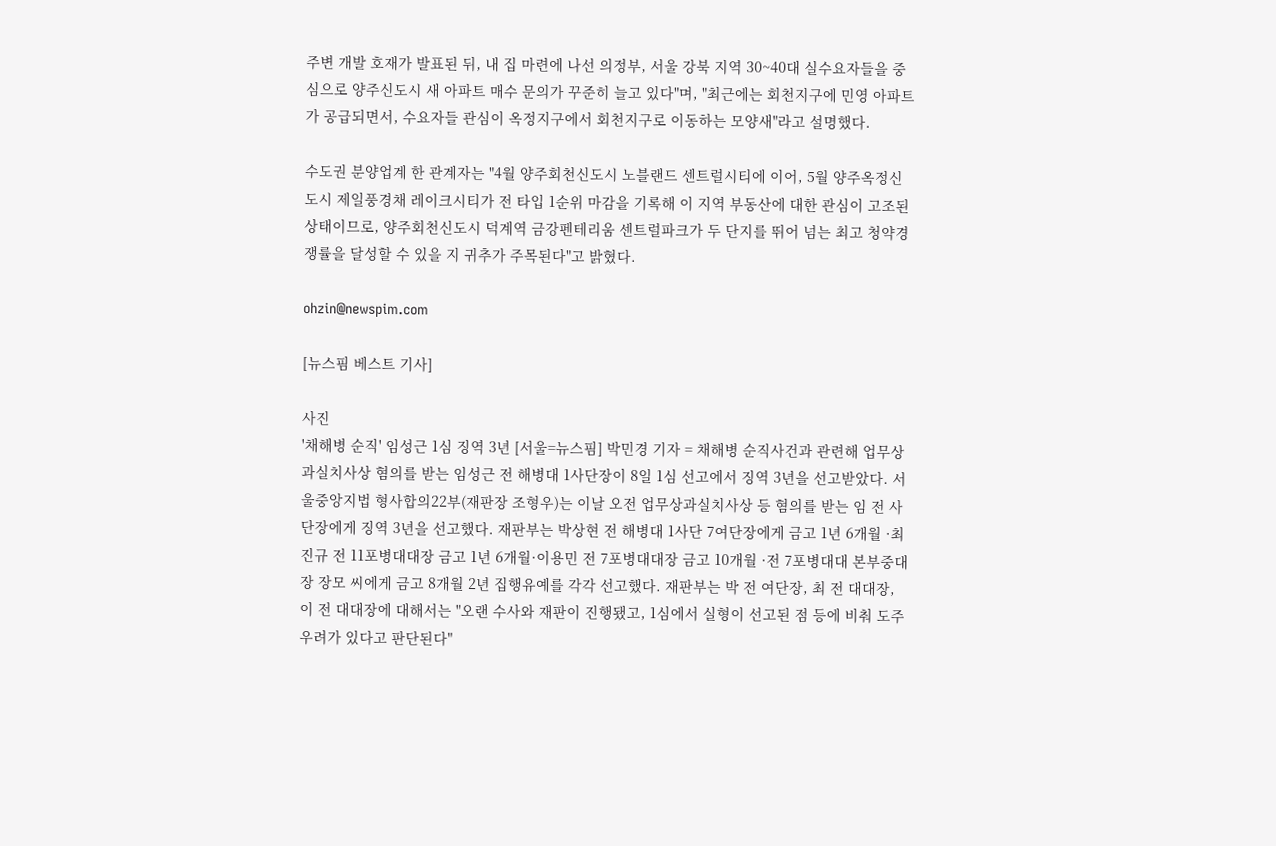주변 개발 호재가 발표된 뒤, 내 집 마련에 나선 의정부, 서울 강북 지역 30~40대 실수요자들을 중심으로 양주신도시 새 아파트 매수 문의가 꾸준히 늘고 있다"며, "최근에는 회천지구에 민영 아파트가 공급되면서, 수요자들 관심이 옥정지구에서 회천지구로 이동하는 모양새"라고 설명했다.

수도권 분양업계 한 관계자는 "4월 양주회천신도시 노블랜드 센트럴시티에 이어, 5월 양주옥정신도시 제일풍경채 레이크시티가 전 타입 1순위 마감을 기록해 이 지역 부동산에 대한 관심이 고조된 상태이므로, 양주회천신도시 덕계역 금강펜테리움 센트럴파크가 두 단지를 뛰어 넘는 최고 청약경쟁률을 달성할 수 있을 지 귀추가 주목된다"고 밝혔다.

ohzin@newspim.com

[뉴스핌 베스트 기사]

사진
'채해병 순직' 임성근 1심 징역 3년 [서울=뉴스핌] 박민경 기자 = 채해병 순직사건과 관련해 업무상과실치사상 혐의를 받는 임성근 전 해병대 1사단장이 8일 1심 선고에서 징역 3년을 선고받았다. 서울중앙지법 형사합의22부(재판장 조형우)는 이날 오전 업무상과실치사상 등 혐의를 받는 임 전 사단장에게 징역 3년을 선고했다. 재판부는 박상현 전 해병대 1사단 7여단장에게 금고 1년 6개월 ·최진규 전 11포병대대장 금고 1년 6개월·이용민 전 7포병대대장 금고 10개월 ·전 7포병대대 본부중대장 장모 씨에게 금고 8개월 2년 집행유예를 각각 선고했다. 재판부는 박 전 여단장, 최 전 대대장, 이 전 대대장에 대해서는 "오랜 수사와 재판이 진행됐고, 1심에서 실형이 선고된 점 등에 비춰 도주 우려가 있다고 판단된다"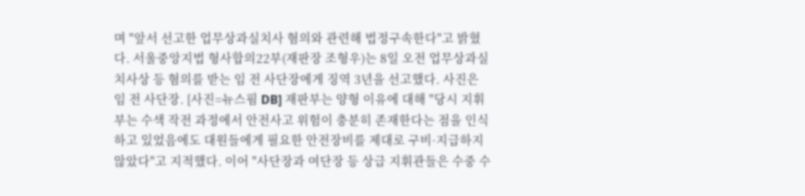며 "앞서 선고한 업무상과실치사 혐의와 관련해 법정구속한다"고 밝혔다. 서울중앙지법 형사합의22부(재판장 조형우)는 8일 오전 업무상과실치사상 등 혐의를 받는 임 전 사단장에게 징역 3년을 선고했다. 사진은 임 전 사단장. [사진=뉴스핌 DB] 재판부는 양형 이유에 대해 "당시 지휘부는 수색 작전 과정에서 안전사고 위험이 충분히 존재한다는 점을 인식하고 있었음에도 대원들에게 필요한 안전장비를 제대로 구비·지급하지 않았다"고 지적했다. 이어 "사단장과 여단장 등 상급 지휘관들은 수중 수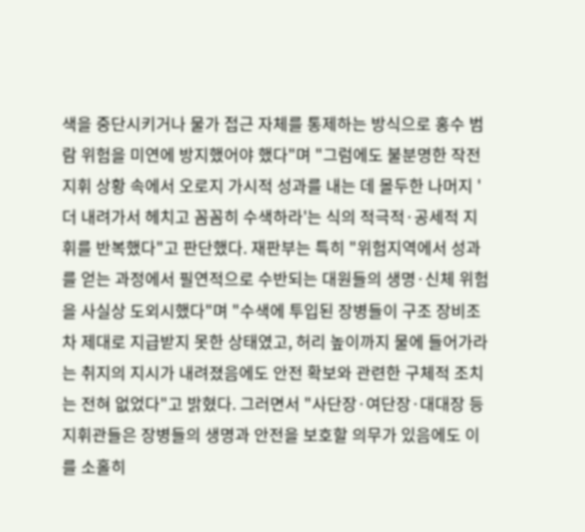색을 중단시키거나 물가 접근 자체를 통제하는 방식으로 홍수 범람 위험을 미연에 방지했어야 했다"며 "그럼에도 불분명한 작전 지휘 상황 속에서 오로지 가시적 성과를 내는 데 몰두한 나머지 '더 내려가서 헤치고 꼼꼼히 수색하라'는 식의 적극적·공세적 지휘를 반복했다"고 판단했다. 재판부는 특히 "위험지역에서 성과를 얻는 과정에서 필연적으로 수반되는 대원들의 생명·신체 위험을 사실상 도외시했다"며 "수색에 투입된 장병들이 구조 장비조차 제대로 지급받지 못한 상태였고, 허리 높이까지 물에 들어가라는 취지의 지시가 내려졌음에도 안전 확보와 관련한 구체적 조치는 전혀 없었다"고 밝혔다. 그러면서 "사단장·여단장·대대장 등 지휘관들은 장병들의 생명과 안전을 보호할 의무가 있음에도 이를 소홀히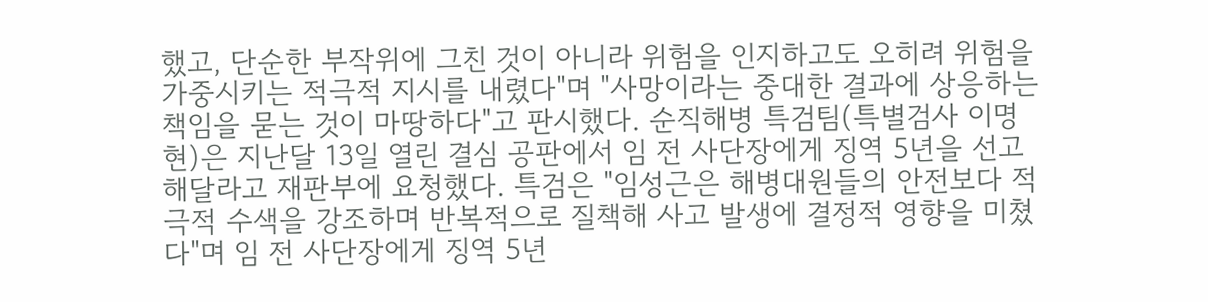했고, 단순한 부작위에 그친 것이 아니라 위험을 인지하고도 오히려 위험을 가중시키는 적극적 지시를 내렸다"며 "사망이라는 중대한 결과에 상응하는 책임을 묻는 것이 마땅하다"고 판시했다. 순직해병 특검팀(특별검사 이명현)은 지난달 13일 열린 결심 공판에서 임 전 사단장에게 징역 5년을 선고해달라고 재판부에 요청했다. 특검은 "임성근은 해병대원들의 안전보다 적극적 수색을 강조하며 반복적으로 질책해 사고 발생에 결정적 영향을 미쳤다"며 임 전 사단장에게 징역 5년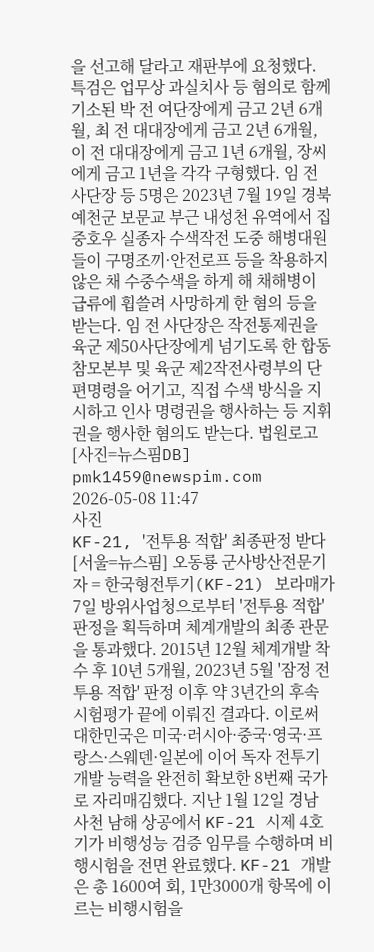을 선고해 달라고 재판부에 요청했다. 특검은 업무상 과실치사 등 혐의로 함께 기소된 박 전 여단장에게 금고 2년 6개월, 최 전 대대장에게 금고 2년 6개월, 이 전 대대장에게 금고 1년 6개월, 장씨에게 금고 1년을 각각 구형했다. 임 전 사단장 등 5명은 2023년 7월 19일 경북 예천군 보문교 부근 내성천 유역에서 집중호우 실종자 수색작전 도중 해병대원들이 구명조끼·안전로프 등을 착용하지 않은 채 수중수색을 하게 해 채해병이 급류에 휩쓸려 사망하게 한 혐의 등을 받는다. 임 전 사단장은 작전통제권을 육군 제50사단장에게 넘기도록 한 합동참모본부 및 육군 제2작전사령부의 단편명령을 어기고, 직접 수색 방식을 지시하고 인사 명령권을 행사하는 등 지휘권을 행사한 혐의도 받는다. 법원로고 [사진=뉴스핌DB] pmk1459@newspim.com                   2026-05-08 11:47
사진
KF-21, '전투용 적합' 최종판정 받다 [서울=뉴스핌] 오동룡 군사방산전문기자 = 한국형전투기(KF-21) 보라매가 7일 방위사업청으로부터 '전투용 적합' 판정을 획득하며 체계개발의 최종 관문을 통과했다. 2015년 12월 체계개발 착수 후 10년 5개월, 2023년 5월 '잠정 전투용 적합' 판정 이후 약 3년간의 후속 시험평가 끝에 이뤄진 결과다. 이로써 대한민국은 미국·러시아·중국·영국·프랑스·스웨덴·일본에 이어 독자 전투기 개발 능력을 완전히 확보한 8번째 국가로 자리매김했다. 지난 1월 12일 경남 사천 남해 상공에서 KF-21 시제 4호기가 비행성능 검증 임무를 수행하며 비행시험을 전면 완료했다. KF-21 개발은 총 1600여 회, 1만3000개 항목에 이르는 비행시험을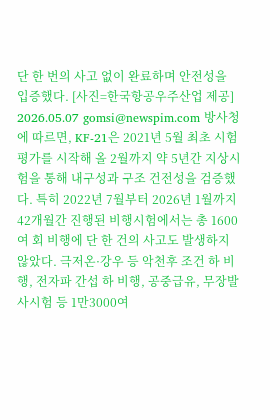단 한 번의 사고 없이 완료하며 안전성을 입증했다. [사진=한국항공우주산업 제공] 2026.05.07 gomsi@newspim.com 방사청에 따르면, KF-21은 2021년 5월 최초 시험평가를 시작해 올 2월까지 약 5년간 지상시험을 통해 내구성과 구조 건전성을 검증했다. 특히 2022년 7월부터 2026년 1월까지 42개월간 진행된 비행시험에서는 총 1600여 회 비행에 단 한 건의 사고도 발생하지 않았다. 극저온·강우 등 악천후 조건 하 비행, 전자파 간섭 하 비행, 공중급유, 무장발사시험 등 1만3000여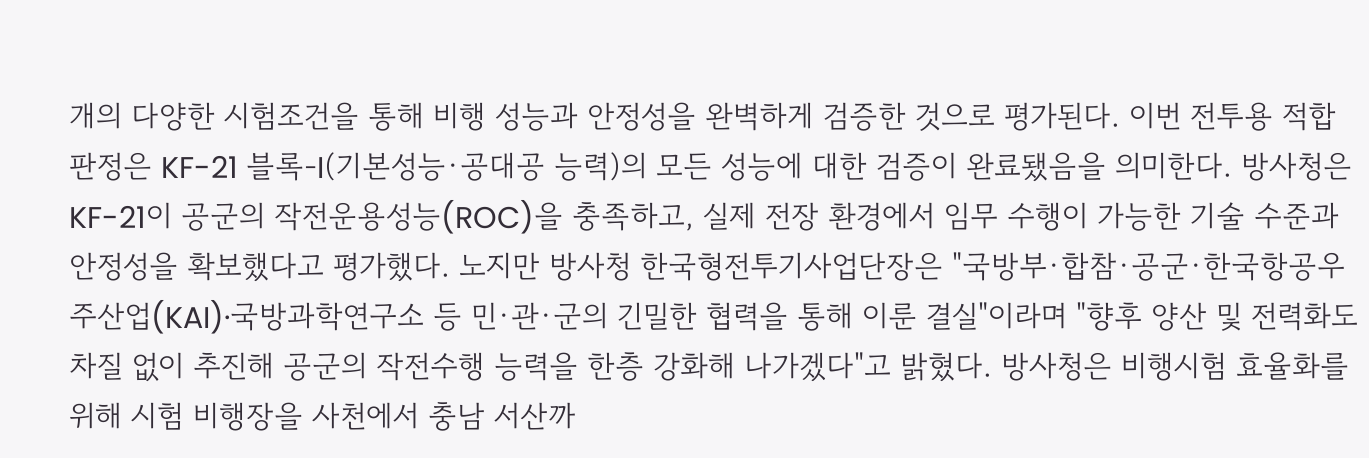개의 다양한 시험조건을 통해 비행 성능과 안정성을 완벽하게 검증한 것으로 평가된다. 이번 전투용 적합 판정은 KF-21 블록-I(기본성능·공대공 능력)의 모든 성능에 대한 검증이 완료됐음을 의미한다. 방사청은 KF-21이 공군의 작전운용성능(ROC)을 충족하고, 실제 전장 환경에서 임무 수행이 가능한 기술 수준과 안정성을 확보했다고 평가했다. 노지만 방사청 한국형전투기사업단장은 "국방부·합참·공군·한국항공우주산업(KAI)·국방과학연구소 등 민·관·군의 긴밀한 협력을 통해 이룬 결실"이라며 "향후 양산 및 전력화도 차질 없이 추진해 공군의 작전수행 능력을 한층 강화해 나가겠다"고 밝혔다. 방사청은 비행시험 효율화를 위해 시험 비행장을 사천에서 충남 서산까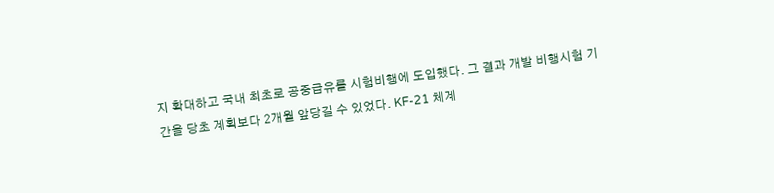지 확대하고 국내 최초로 공중급유를 시험비행에 도입했다. 그 결과 개발 비행시험 기간을 당초 계획보다 2개월 앞당길 수 있었다. KF-21 체계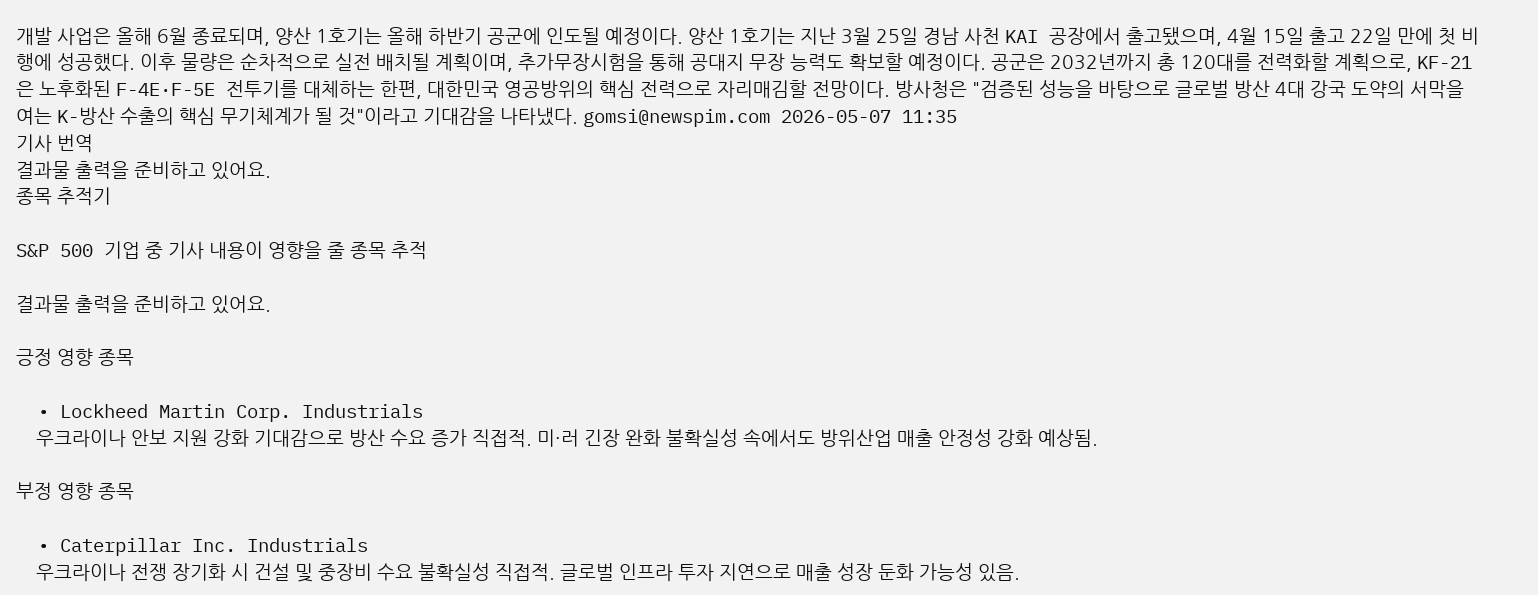개발 사업은 올해 6월 종료되며, 양산 1호기는 올해 하반기 공군에 인도될 예정이다. 양산 1호기는 지난 3월 25일 경남 사천 KAI 공장에서 출고됐으며, 4월 15일 출고 22일 만에 첫 비행에 성공했다. 이후 물량은 순차적으로 실전 배치될 계획이며, 추가무장시험을 통해 공대지 무장 능력도 확보할 예정이다. 공군은 2032년까지 총 120대를 전력화할 계획으로, KF-21은 노후화된 F-4E·F-5E 전투기를 대체하는 한편, 대한민국 영공방위의 핵심 전력으로 자리매김할 전망이다. 방사청은 "검증된 성능을 바탕으로 글로벌 방산 4대 강국 도약의 서막을 여는 K-방산 수출의 핵심 무기체계가 될 것"이라고 기대감을 나타냈다. gomsi@newspim.com 2026-05-07 11:35
기사 번역
결과물 출력을 준비하고 있어요.
종목 추적기

S&P 500 기업 중 기사 내용이 영향을 줄 종목 추적

결과물 출력을 준비하고 있어요.

긍정 영향 종목

  • Lockheed Martin Corp. Industrials
    우크라이나 안보 지원 강화 기대감으로 방산 수요 증가 직접적. 미·러 긴장 완화 불확실성 속에서도 방위산업 매출 안정성 강화 예상됨.

부정 영향 종목

  • Caterpillar Inc. Industrials
    우크라이나 전쟁 장기화 시 건설 및 중장비 수요 불확실성 직접적. 글로벌 인프라 투자 지연으로 매출 성장 둔화 가능성 있음.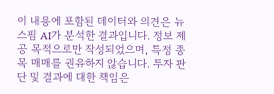이 내용에 포함된 데이터와 의견은 뉴스핌 AI가 분석한 결과입니다. 정보 제공 목적으로만 작성되었으며, 특정 종목 매매를 권유하지 않습니다. 투자 판단 및 결과에 대한 책임은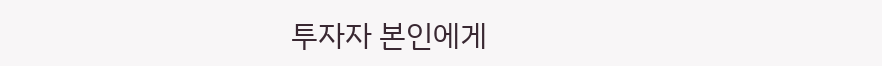투자자 본인에게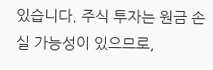있습니다. 주식 투자는 원금 손실 가능성이 있으므로,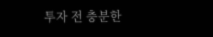투자 전 충분한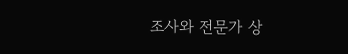조사와 전문가 상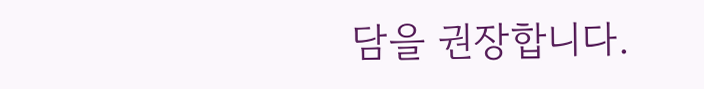담을 권장합니다.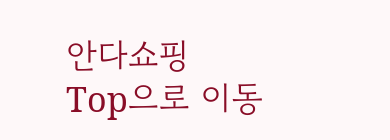안다쇼핑
Top으로 이동